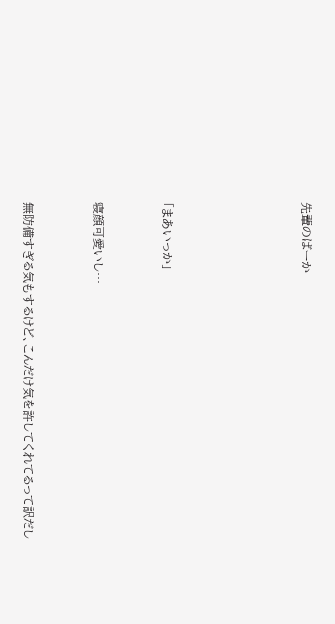先輩のばーか







「まあいっか」



寝顔可愛いし…



無防備すぎる気もするけど、こんだけ気を許してくれてるって訳だし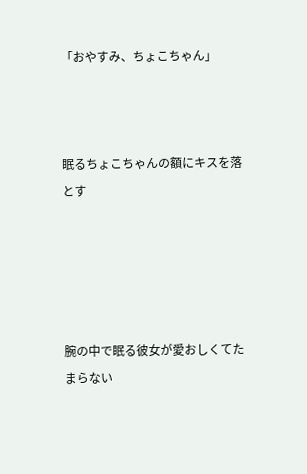「おやすみ、ちょこちゃん」



眠るちょこちゃんの額にキスを落とす





腕の中で眠る彼女が愛おしくてたまらない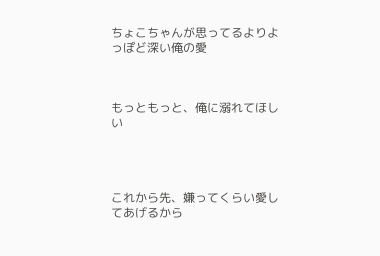ちょこちゃんが思ってるよりよっぽど深い俺の愛



もっともっと、俺に溺れてほしい




これから先、嫌ってくらい愛してあげるから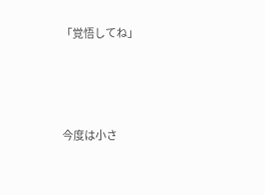「覚悟してね」




今度は小さ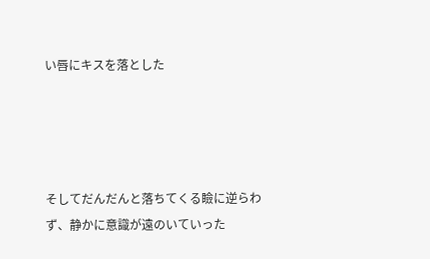い唇にキスを落とした




そしてだんだんと落ちてくる瞼に逆らわず、静かに意識が遠のいていった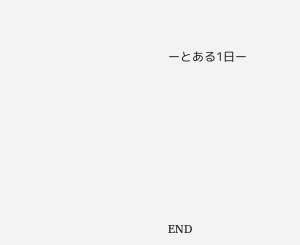ーとある1日ー







END